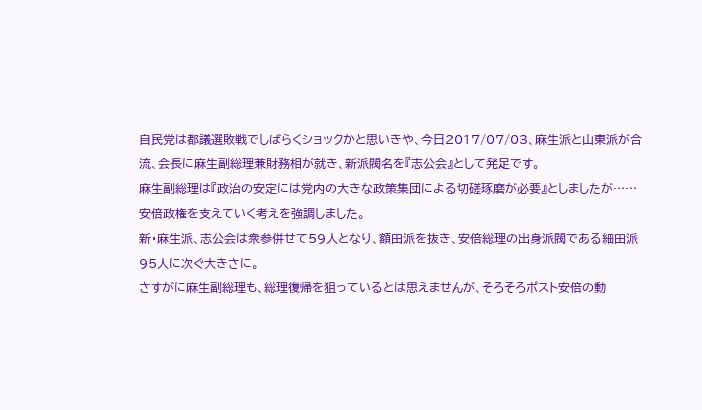自民党は都議選敗戦でしばらくショックかと思いきや、今日2017/07/03、麻生派と山東派が合流、会長に麻生副総理兼財務相が就き、新派閥名を『志公会』として発足です。
麻生副総理は『政治の安定には党内の大きな政策集団による切磋琢磨が必要』としましたが……
安倍政権を支えていく考えを強調しました。
新・麻生派、志公会は衆参併せて59人となり、額田派を抜き、安倍総理の出身派閥である細田派95人に次ぐ大きさに。
さすがに麻生副総理も、総理復帰を狙っているとは思えませんが、そろそろポスト安倍の動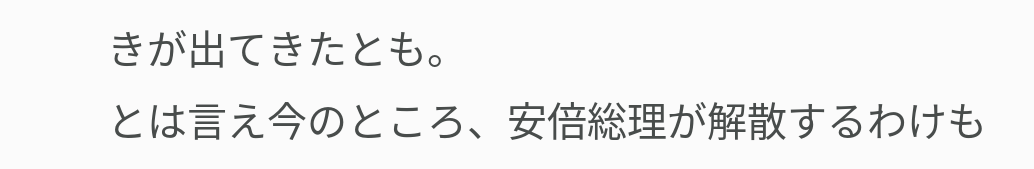きが出てきたとも。
とは言え今のところ、安倍総理が解散するわけも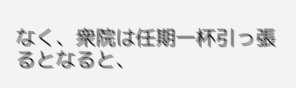なく、衆院は任期一杯引っ張るとなると、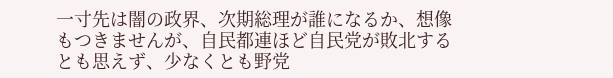一寸先は闇の政界、次期総理が誰になるか、想像もつきませんが、自民都連ほど自民党が敗北するとも思えず、少なくとも野党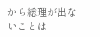から総理が出ないことは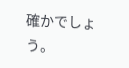確かでしょう。